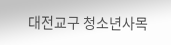대전교구 청소년사목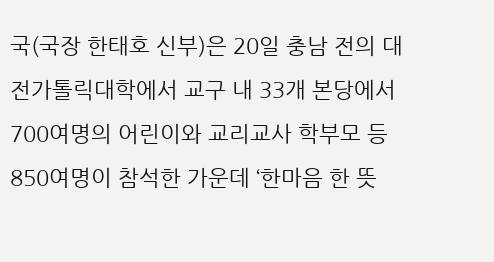국(국장 한태호 신부)은 20일 충남 전의 대전가톨릭대학에서 교구 내 33개 본당에서 700여명의 어린이와 교리교사 학부모 등 850여명이 참석한 가운데 ‘한마음 한 뜻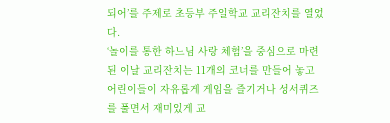되어’를 주제로 초등부 주일학교 교리잔치를 열었다.
‘놀이를 통한 하느님 사랑 체험’을 중심으로 마련된 이날 교리잔치는 11개의 코너를 만들어 놓고 어린이들이 자유롭게 게임을 즐기거나 성서퀴즈를 풀면서 재미있게 교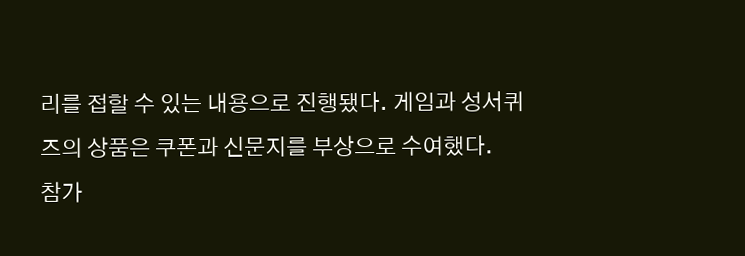리를 접할 수 있는 내용으로 진행됐다. 게임과 성서퀴즈의 상품은 쿠폰과 신문지를 부상으로 수여했다.
참가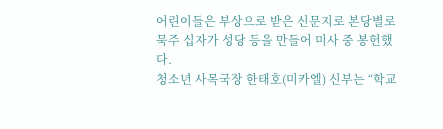어린이들은 부상으로 받은 신문지로 본당별로 묵주 십자가 성당 등을 만들어 미사 중 봉헌했다.
청소년 사목국장 한태호(미카엘) 신부는 “학교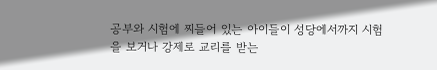공부와 시험에 찌들어 있는 아이들이 성당에서까지 시험을 보거나 강제로 교리를 받는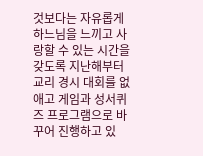것보다는 자유롭게 하느님을 느끼고 사랑할 수 있는 시간을 갖도록 지난해부터 교리 경시 대회를 없애고 게임과 성서퀴즈 프로그램으로 바꾸어 진행하고 있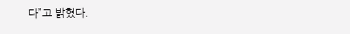다”고 밝혔다.